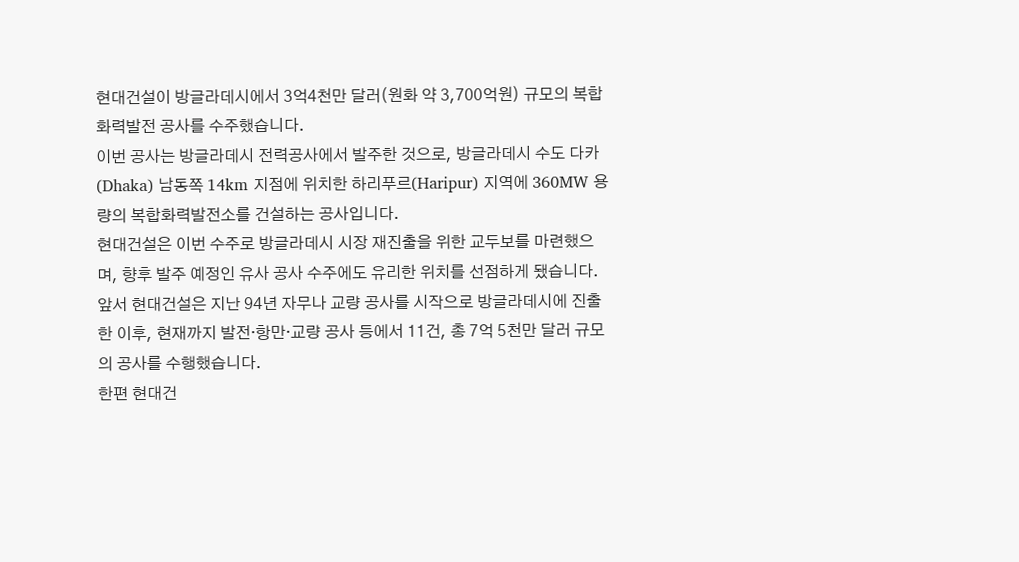현대건설이 방글라데시에서 3억4천만 달러(원화 약 3,700억원) 규모의 복합화력발전 공사를 수주했습니다.
이번 공사는 방글라데시 전력공사에서 발주한 것으로, 방글라데시 수도 다카(Dhaka) 남동쪽 14km 지점에 위치한 하리푸르(Haripur) 지역에 360MW 용량의 복합화력발전소를 건설하는 공사입니다.
현대건설은 이번 수주로 방글라데시 시장 재진출을 위한 교두보를 마련했으며, 향후 발주 예정인 유사 공사 수주에도 유리한 위치를 선점하게 됐습니다.
앞서 현대건설은 지난 94년 자무나 교량 공사를 시작으로 방글라데시에 진출한 이후, 현재까지 발전·항만·교량 공사 등에서 11건, 총 7억 5천만 달러 규모의 공사를 수행했습니다.
한편 현대건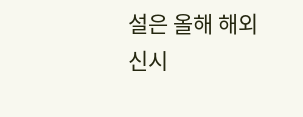설은 올해 해외 신시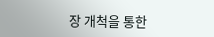장 개척을 통한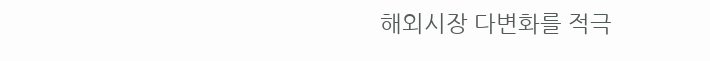해외시장 다변화를 적극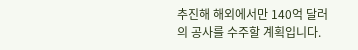추진해 해외에서만 140억 달러의 공사를 수주할 계획입니다.